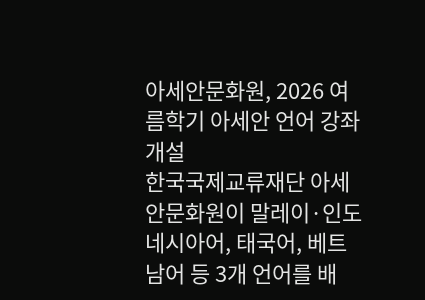아세안문화원, 2026 여름학기 아세안 언어 강좌 개설
한국국제교류재단 아세안문화원이 말레이·인도네시아어, 태국어, 베트남어 등 3개 언어를 배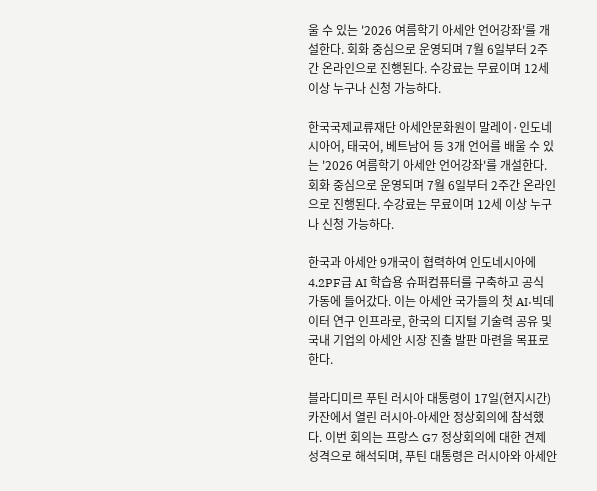울 수 있는 '2026 여름학기 아세안 언어강좌'를 개설한다. 회화 중심으로 운영되며 7월 6일부터 2주간 온라인으로 진행된다. 수강료는 무료이며 12세 이상 누구나 신청 가능하다.

한국국제교류재단 아세안문화원이 말레이·인도네시아어, 태국어, 베트남어 등 3개 언어를 배울 수 있는 '2026 여름학기 아세안 언어강좌'를 개설한다. 회화 중심으로 운영되며 7월 6일부터 2주간 온라인으로 진행된다. 수강료는 무료이며 12세 이상 누구나 신청 가능하다.

한국과 아세안 9개국이 협력하여 인도네시아에 4.2PF급 AI 학습용 슈퍼컴퓨터를 구축하고 공식 가동에 들어갔다. 이는 아세안 국가들의 첫 AI·빅데이터 연구 인프라로, 한국의 디지털 기술력 공유 및 국내 기업의 아세안 시장 진출 발판 마련을 목표로 한다.

블라디미르 푸틴 러시아 대통령이 17일(현지시간) 카잔에서 열린 러시아-아세안 정상회의에 참석했다. 이번 회의는 프랑스 G7 정상회의에 대한 견제 성격으로 해석되며, 푸틴 대통령은 러시아와 아세안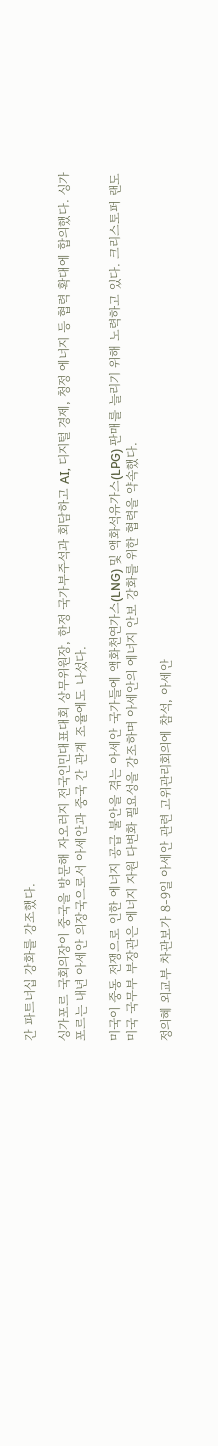간 파트너십 강화를 강조했다.

싱가포르 국회의장이 중국을 방문해 자오러지 전국인민대표대회 상무위원장, 한정 국가부주석과 회담하고 AI, 디지털 경제, 청정 에너지 등 협력 확대에 합의했다. 싱가포르는 내년 아세안 의장국으로서 아세안과 중국 간 관계 조율에도 나섰다.

미국이 중동 전쟁으로 인한 에너지 공급 불안을 겪는 아세안 국가들에 액화천연가스(LNG) 및 액화석유가스(LPG) 판매를 늘리기 위해 노력하고 있다. 크리스토퍼 랜도 미국 국무부 부장관은 에너지 자원 다변화 필요성을 강조하며 아세안의 에너지 안보 강화를 위한 협력을 약속했다.

정의혜 외교부 차관보가 8-9일 아세안 관련 고위관리회의에 참석, 아세안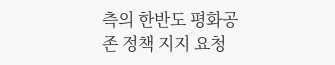측의 한반도 평화공존 정책 지지 요청